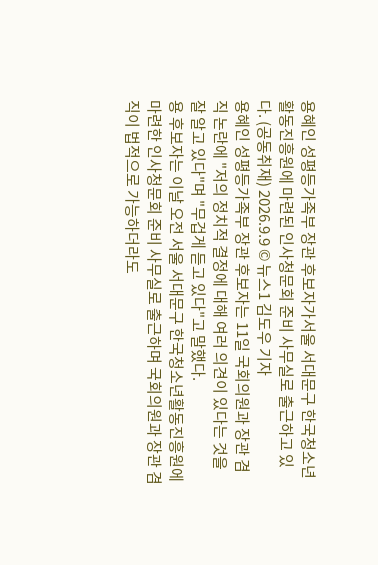용혜인 성평등가족부 장관 후보자가서울 서대문구 한국청소년활동진흥원에 마련된 인사청문회 준비 사무실로 출근하고 있다. (공동취재) 2026.9.9 © 뉴스1 김도우 기자
용혜인 성평등가족부 장관 후보자는 11일 국회의원과 장관 겸직 논란에 "저의 정치적 결정에 대해 여러 의견이 있다는 것을 잘 알고 있다"며 "무겁게 듣고 있다"고 말했다.
용 후보자는 이날 오전 서울 서대문구 한국청소년활동진흥원에 마련한 인사청문회 준비 사무실로 출근하며 국회의원과 장관 겸직이 법적으로 가능하더라도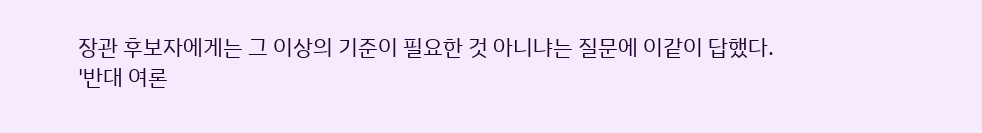장관 후보자에게는 그 이상의 기준이 필요한 것 아니냐는 질문에 이같이 답했다.
'반대 여론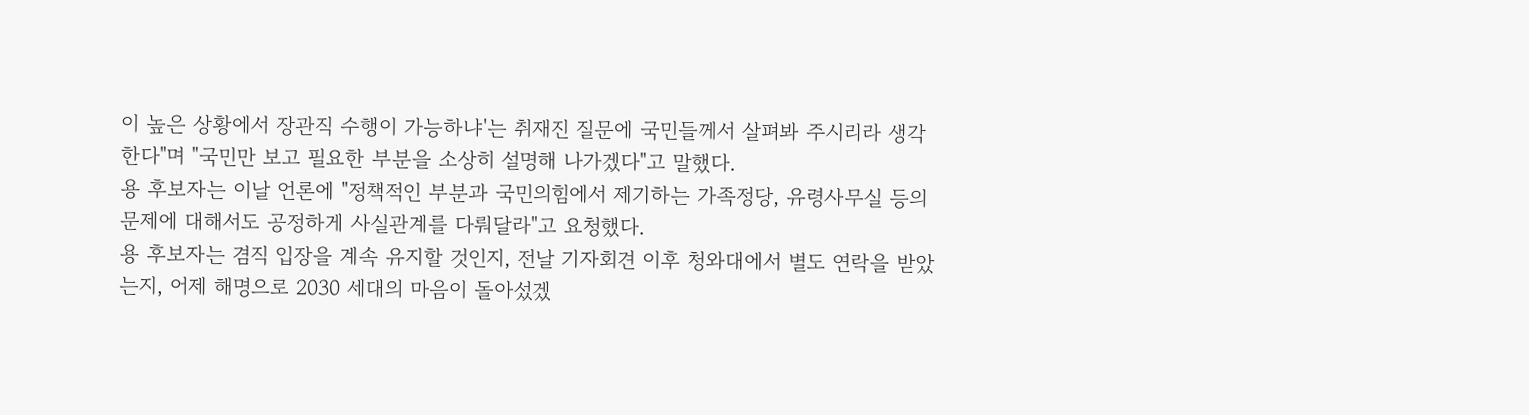이 높은 상황에서 장관직 수행이 가능하냐'는 취재진 질문에 국민들께서 살펴봐 주시리라 생각한다"며 "국민만 보고 필요한 부분을 소상히 설명해 나가겠다"고 말했다.
용 후보자는 이날 언론에 "정책적인 부분과 국민의힘에서 제기하는 가족정당, 유령사무실 등의 문제에 대해서도 공정하게 사실관계를 다뤄달라"고 요청했다.
용 후보자는 겸직 입장을 계속 유지할 것인지, 전날 기자회견 이후 청와대에서 별도 연락을 받았는지, 어제 해명으로 2030 세대의 마음이 돌아섰겠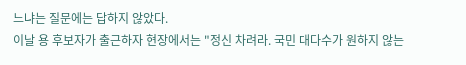느냐는 질문에는 답하지 않았다.
이날 용 후보자가 출근하자 현장에서는 "정신 차려라. 국민 대다수가 원하지 않는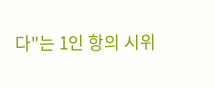다"는 1인 항의 시위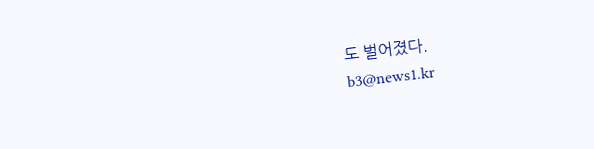도 벌어졌다.
b3@news1.kr